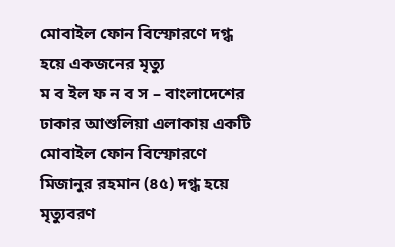মোবাইল ফোন বিস্ফোরণে দগ্ধ হয়ে একজনের মৃত্যু
ম ব ইল ফ ন ব স – বাংলাদেশের ঢাকার আশুলিয়া এলাকায় একটি মোবাইল ফোন বিস্ফোরণে মিজানুর রহমান (৪৫) দগ্ধ হয়ে মৃত্যুবরণ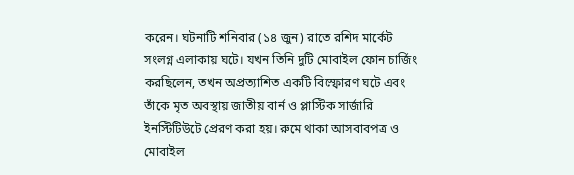করেন। ঘটনাটি শনিবার (১৪ জুন) রাতে রশিদ মার্কেট সংলগ্ন এলাকায় ঘটে। যখন তিনি দুটি মোবাইল ফোন চার্জিং করছিলেন, তখন অপ্রত্যাশিত একটি বিস্ফোরণ ঘটে এবং তাঁকে মৃত অবস্থায় জাতীয় বার্ন ও প্লাস্টিক সার্জারি ইনস্টিটিউটে প্রেরণ করা হয়। রুমে থাকা আসবাবপত্র ও মোবাইল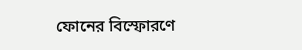ফোনের বিস্ফোরণে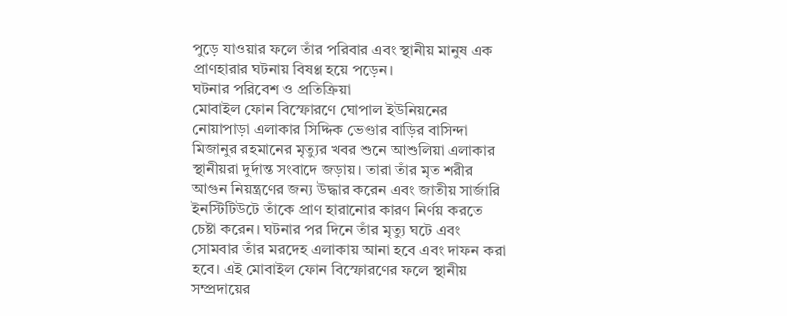পুড়ে যাওয়ার ফলে তাঁর পরিবার এবং স্থানীয় মানুষ এক প্রাণহারার ঘটনায় বিষণ্ণ হয়ে পড়েন।
ঘটনার পরিবেশ ও প্রতিক্রিয়া
মোবাইল ফোন বিস্ফোরণে ঘোপাল ইউনিয়নের নোয়াপাড়া এলাকার সিদ্দিক ভেণ্ডার বাড়ির বাসিন্দা মিজানুর রহমানের মৃত্যুর খবর শুনে আশুলিয়া এলাকার স্থানীয়রা দুর্দান্ত সংবাদে জড়ায়। তারা তাঁর মৃত শরীর আগুন নিয়ন্ত্রণের জন্য উদ্ধার করেন এবং জাতীয় সার্জারি ইনস্টিটিউটে তাঁকে প্রাণ হারানোর কারণ নির্ণয় করতে চেষ্টা করেন। ঘটনার পর দিনে তাঁর মৃত্যু ঘটে এবং সোমবার তাঁর মরদেহ এলাকায় আনা হবে এবং দাফন করা হবে। এই মোবাইল ফোন বিস্ফোরণের ফলে স্থানীয় সম্প্রদায়ের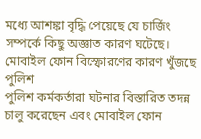মধ্যে আশঙ্কা বৃদ্ধি পেয়েছে যে চার্জিং সম্পর্কে কিছু অজ্ঞাত কারণ ঘটেছে।
মোবাইল ফোন বিস্ফোরণের কারণ খুঁজছে পুলিশ
পুলিশ কর্মকর্তারা ঘটনার বিস্তারিত তদন্ন চালু করেছেন এবং মোবাইল ফোন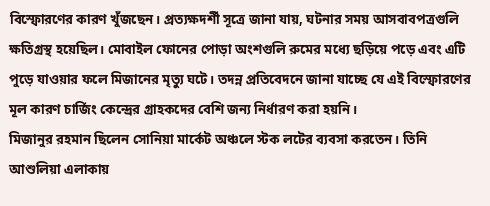বিস্ফোরণের কারণ খুঁজছেন। প্রত্যক্ষদর্শী সূত্রে জানা যায়, ঘটনার সময় আসবাবপত্রগুলি ক্ষতিগ্রস্থ হয়েছিল। মোবাইল ফোনের পোড়া অংশগুলি রুমের মধ্যে ছড়িয়ে পড়ে এবং এটি পুড়ে যাওয়ার ফলে মিজানের মৃত্যু ঘটে। তদন্ন প্রতিবেদনে জানা যাচ্ছে যে এই বিস্ফোরণের মূল কারণ চার্জিং কেন্দ্রের গ্রাহকদের বেশি জন্য নির্ধারণ করা হয়নি।
মিজানুর রহমান ছিলেন সোনিয়া মার্কেট অঞ্চলে স্টক লটের ব্যবসা করতেন। তিনি আশুলিয়া এলাকায়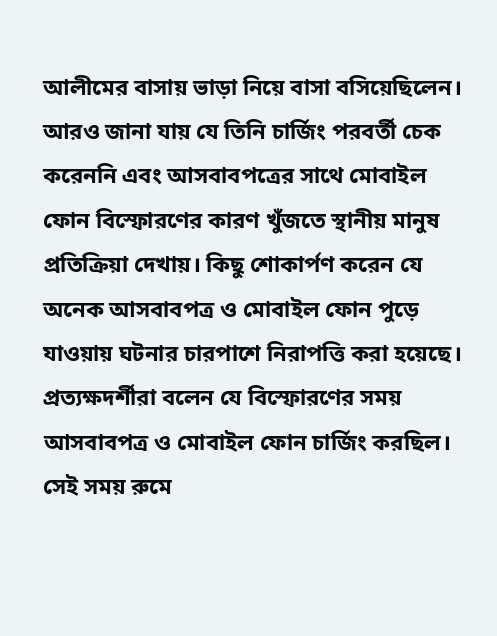আলীমের বাসায় ভাড়া নিয়ে বাসা বসিয়েছিলেন। আরও জানা যায় যে তিনি চার্জিং পরবর্তী চেক করেননি এবং আসবাবপত্রের সাথে মোবাইল ফোন বিস্ফোরণের কারণ খুঁজতে স্থানীয় মানুষ প্রতিক্রিয়া দেখায়। কিছু শোকার্পণ করেন যে অনেক আসবাবপত্র ও মোবাইল ফোন পুড়ে যাওয়ায় ঘটনার চারপাশে নিরাপত্তি করা হয়েছে।
প্রত্যক্ষদর্শীরা বলেন যে বিস্ফোরণের সময় আসবাবপত্র ও মোবাইল ফোন চার্জিং করছিল। সেই সময় রুমে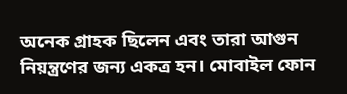অনেক গ্রাহক ছিলেন এবং তারা আগুন নিয়ন্ত্রণের জন্য একত্র হন। মোবাইল ফোন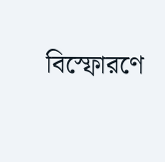বিস্ফোরণে